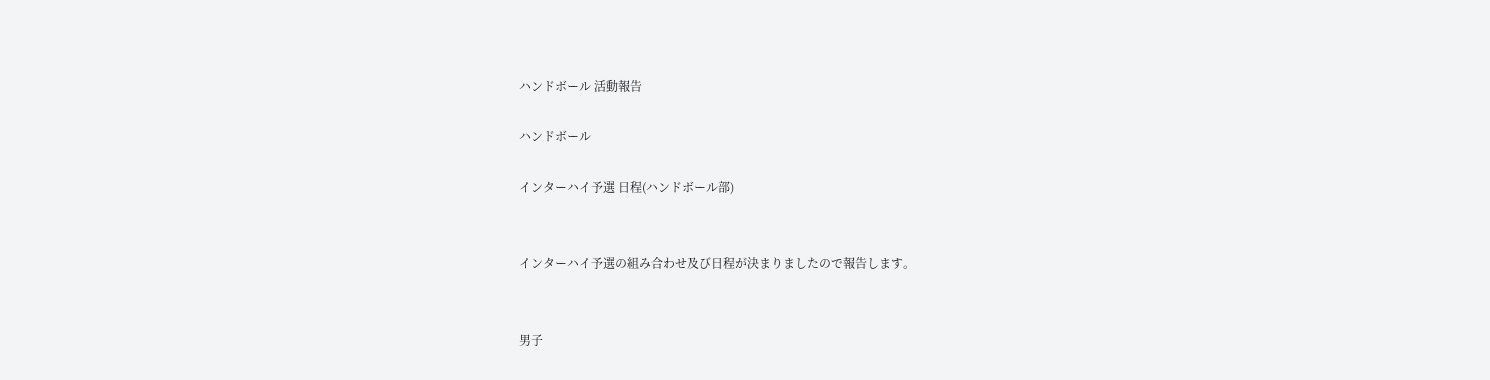ハンドボール 活動報告

ハンドボール

インターハイ予選 日程(ハンドボール部)


インターハイ予選の組み合わせ及び日程が決まりましたので報告します。


男子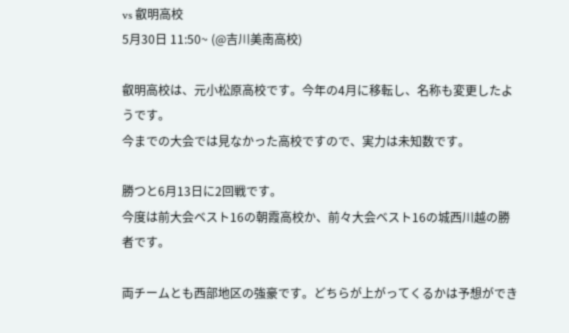vs 叡明高校
5月30日 11:50~ (@吉川美南高校)

叡明高校は、元小松原高校です。今年の4月に移転し、名称も変更したようです。
今までの大会では見なかった高校ですので、実力は未知数です。

勝つと6月13日に2回戦です。
今度は前大会ベスト16の朝霞高校か、前々大会ベスト16の城西川越の勝者です。

両チームとも西部地区の強豪です。どちらが上がってくるかは予想ができ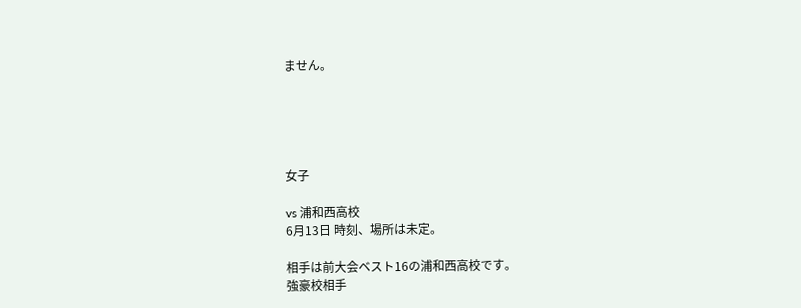ません。





女子

vs 浦和西高校
6月13日 時刻、場所は未定。

相手は前大会ベスト16の浦和西高校です。
強豪校相手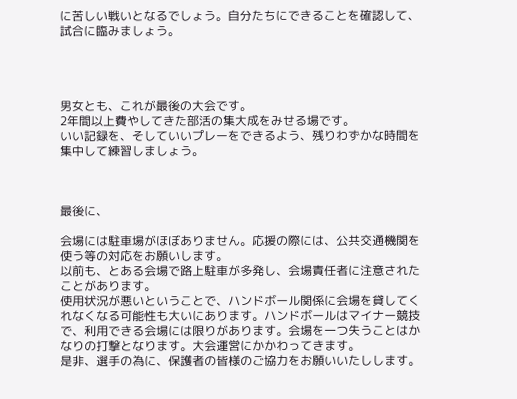に苦しい戦いとなるでしょう。自分たちにできることを確認して、試合に臨みましょう。




男女とも、これが最後の大会です。
2年間以上費やしてきた部活の集大成をみせる場です。
いい記録を、そしていいプレーをできるよう、残りわずかな時間を集中して練習しましょう。



最後に、

会場には駐車場がほぼありません。応援の際には、公共交通機関を使う等の対応をお願いします。
以前も、とある会場で路上駐車が多発し、会場責任者に注意されたことがあります。
使用状況が悪いということで、ハンドボール関係に会場を貸してくれなくなる可能性も大いにあります。ハンドボールはマイナー競技で、利用できる会場には限りがあります。会場を一つ失うことはかなりの打撃となります。大会運営にかかわってきます。
是非、選手の為に、保護者の皆様のご協力をお願いいたしします。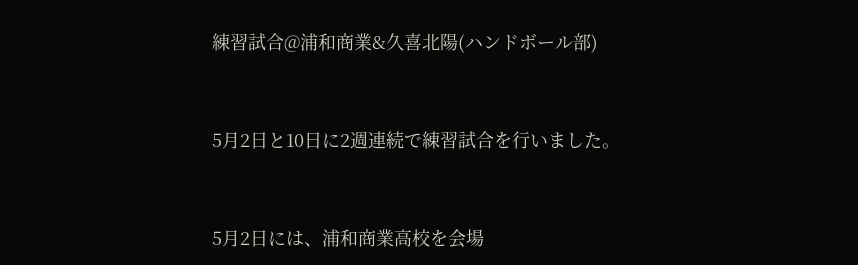練習試合@浦和商業&久喜北陽(ハンドボール部)


5月2日と10日に2週連続で練習試合を行いました。


5月2日には、浦和商業高校を会場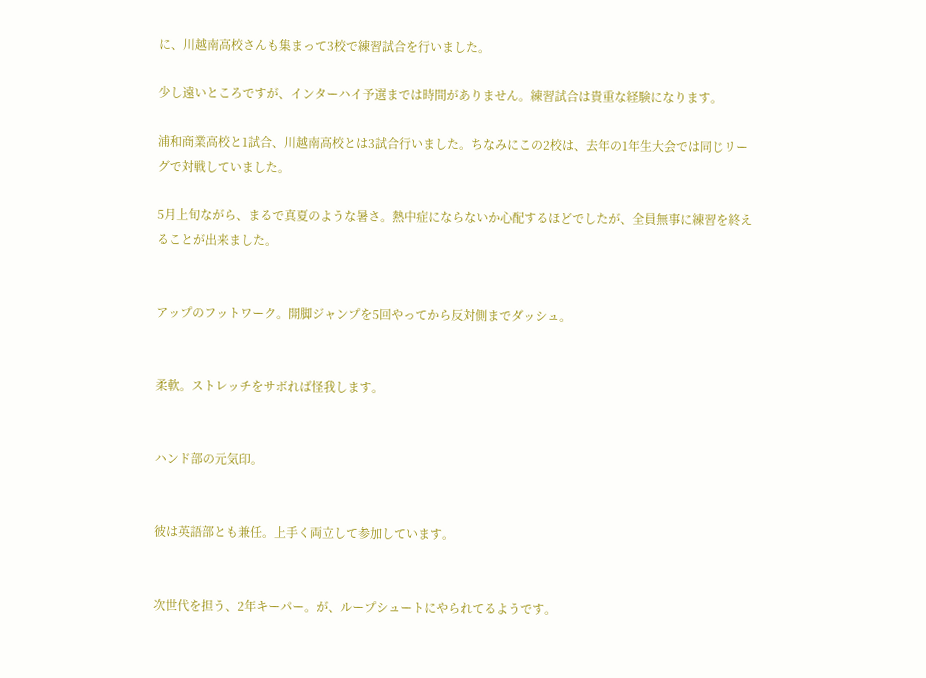に、川越南高校さんも集まって3校で練習試合を行いました。

少し遠いところですが、インターハイ予選までは時間がありません。練習試合は貴重な経験になります。

浦和商業高校と1試合、川越南高校とは3試合行いました。ちなみにこの2校は、去年の1年生大会では同じリーグで対戦していました。

5月上旬ながら、まるで真夏のような暑さ。熱中症にならないか心配するほどでしたが、全員無事に練習を終えることが出来ました。


アップのフットワーク。開脚ジャンプを5回やってから反対側までダッシュ。


柔軟。ストレッチをサボれば怪我します。


ハンド部の元気印。


彼は英語部とも兼任。上手く両立して参加しています。


次世代を担う、2年キーパー。が、ループシュートにやられてるようです。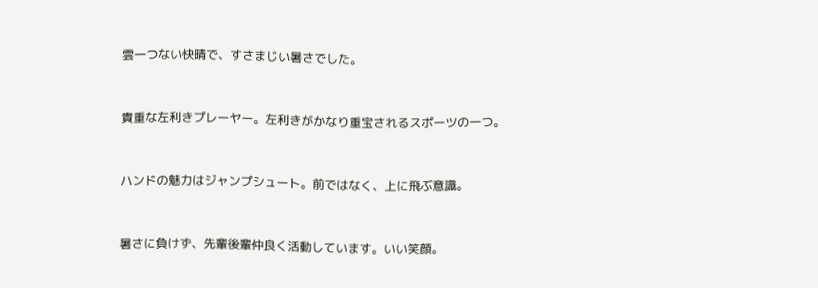雲一つない快晴で、すさまじい暑さでした。


貴重な左利きプレーヤー。左利きがかなり重宝されるスポーツの一つ。


ハンドの魅力はジャンプシュート。前ではなく、上に飛ぶ意識。


暑さに負けず、先輩後輩仲良く活動しています。いい笑顔。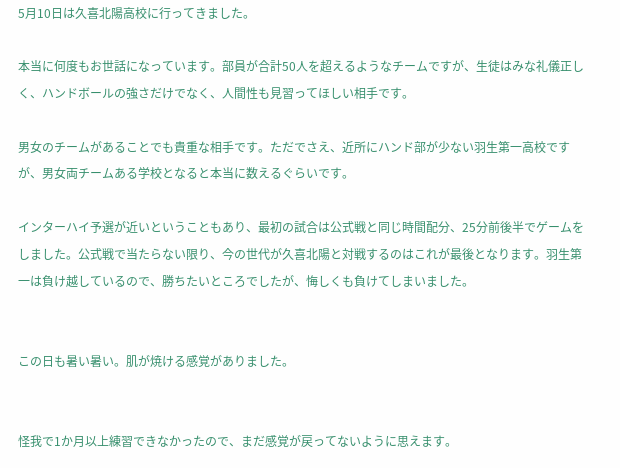5月10日は久喜北陽高校に行ってきました。

本当に何度もお世話になっています。部員が合計50人を超えるようなチームですが、生徒はみな礼儀正しく、ハンドボールの強さだけでなく、人間性も見習ってほしい相手です。

男女のチームがあることでも貴重な相手です。ただでさえ、近所にハンド部が少ない羽生第一高校ですが、男女両チームある学校となると本当に数えるぐらいです。

インターハイ予選が近いということもあり、最初の試合は公式戦と同じ時間配分、25分前後半でゲームをしました。公式戦で当たらない限り、今の世代が久喜北陽と対戦するのはこれが最後となります。羽生第一は負け越しているので、勝ちたいところでしたが、悔しくも負けてしまいました。


この日も暑い暑い。肌が焼ける感覚がありました。


怪我で1か月以上練習できなかったので、まだ感覚が戻ってないように思えます。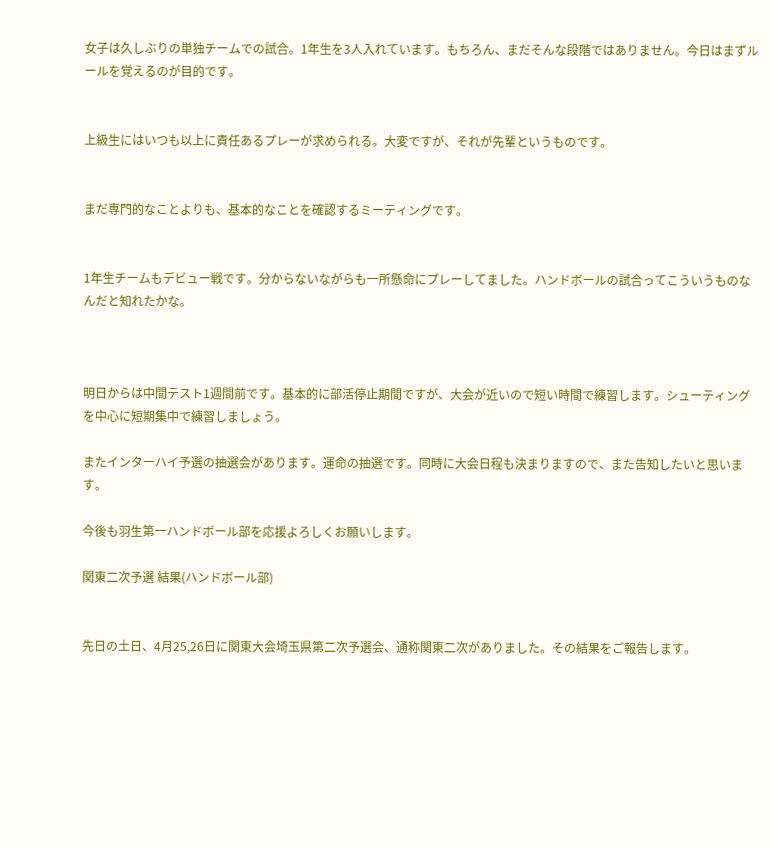女子は久しぶりの単独チームでの試合。1年生を3人入れています。もちろん、まだそんな段階ではありません。今日はまずルールを覚えるのが目的です。


上級生にはいつも以上に責任あるプレーが求められる。大変ですが、それが先輩というものです。


まだ専門的なことよりも、基本的なことを確認するミーティングです。


1年生チームもデビュー戦です。分からないながらも一所懸命にプレーしてました。ハンドボールの試合ってこういうものなんだと知れたかな。



明日からは中間テスト1週間前です。基本的に部活停止期間ですが、大会が近いので短い時間で練習します。シューティングを中心に短期集中で練習しましょう。

またインターハイ予選の抽選会があります。運命の抽選です。同時に大会日程も決まりますので、また告知したいと思います。

今後も羽生第一ハンドボール部を応援よろしくお願いします。

関東二次予選 結果(ハンドボール部)


先日の土日、4月25,26日に関東大会埼玉県第二次予選会、通称関東二次がありました。その結果をご報告します。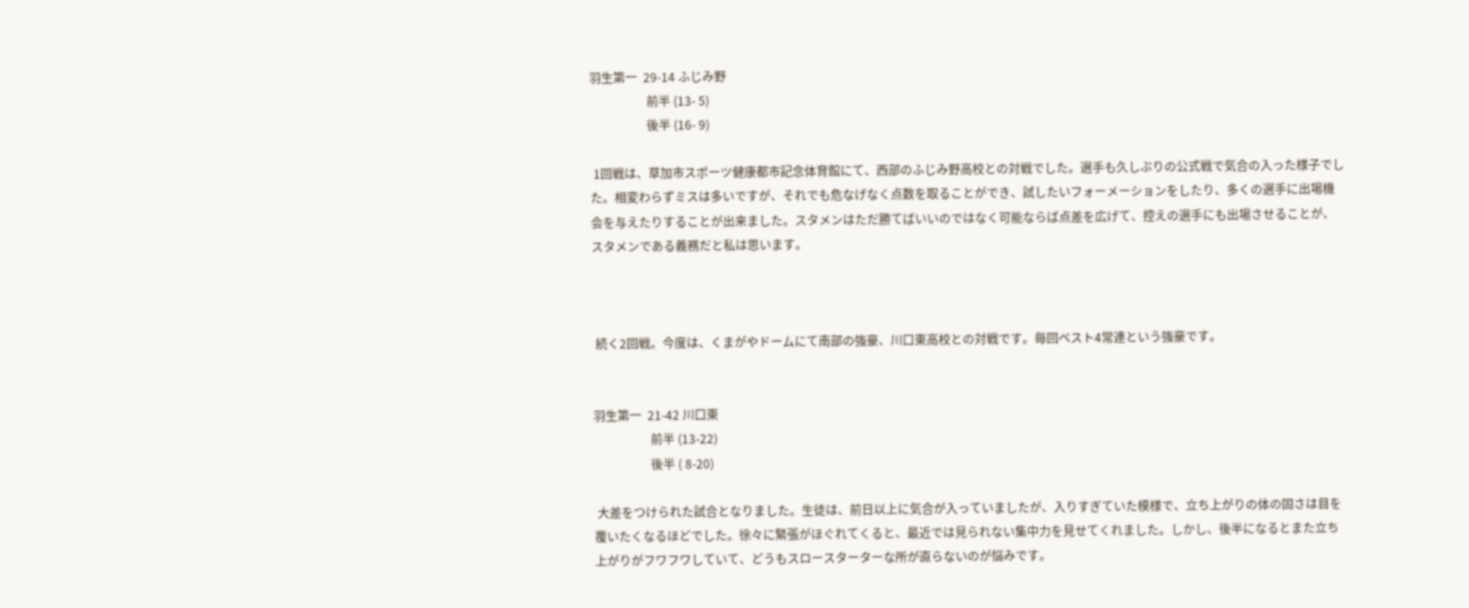羽生第一  29-14 ふじみ野
                   前半 (13- 5)
                   後半 (16- 9)

 1回戦は、草加市スポーツ健康都市記念体育館にて、西部のふじみ野高校との対戦でした。選手も久しぶりの公式戦で気合の入った様子でした。相変わらずミスは多いですが、それでも危なげなく点数を取ることができ、試したいフォーメーションをしたり、多くの選手に出場機会を与えたりすることが出来ました。スタメンはただ勝てばいいのではなく可能ならば点差を広げて、控えの選手にも出場させることが、スタメンである義務だと私は思います。



 続く2回戦。今度は、くまがやドームにて南部の強豪、川口東高校との対戦です。毎回ベスト4常連という強豪です。


羽生第一  21-42 川口東
                   前半 (13-22)
                   後半 ( 8-20)

 大差をつけられた試合となりました。生徒は、前日以上に気合が入っていましたが、入りすぎていた模様で、立ち上がりの体の固さは目を覆いたくなるほどでした。徐々に緊張がほぐれてくると、最近では見られない集中力を見せてくれました。しかし、後半になるとまた立ち上がりがフワフワしていて、どうもスロースターターな所が直らないのが悩みです。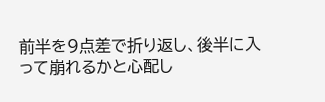前半を9点差で折り返し、後半に入って崩れるかと心配し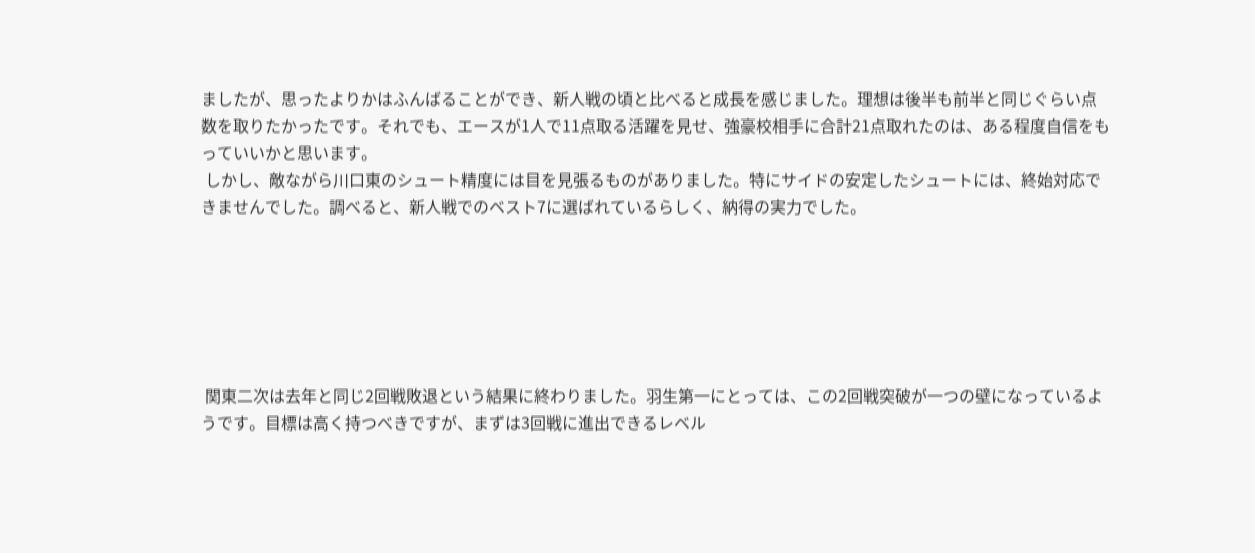ましたが、思ったよりかはふんばることができ、新人戦の頃と比べると成長を感じました。理想は後半も前半と同じぐらい点数を取りたかったです。それでも、エースが1人で11点取る活躍を見せ、強豪校相手に合計21点取れたのは、ある程度自信をもっていいかと思います。
 しかし、敵ながら川口東のシュート精度には目を見張るものがありました。特にサイドの安定したシュートには、終始対応できませんでした。調べると、新人戦でのベスト7に選ばれているらしく、納得の実力でした。






 関東二次は去年と同じ2回戦敗退という結果に終わりました。羽生第一にとっては、この2回戦突破が一つの壁になっているようです。目標は高く持つべきですが、まずは3回戦に進出できるレベル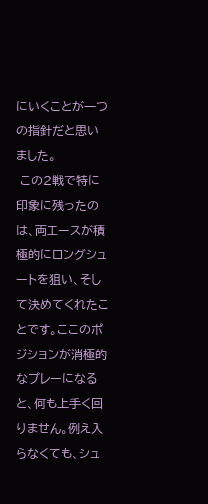にいくことが一つの指針だと思いました。
 この2戦で特に印象に残ったのは、両エースが積極的にロングシュートを狙い、そして決めてくれたことです。ここのポジションが消極的なプレーになると、何も上手く回りません。例え入らなくても、シュ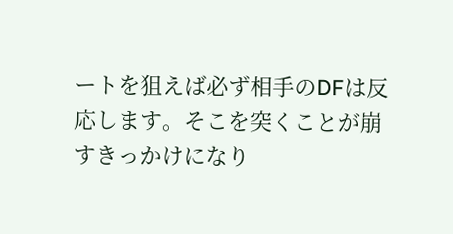ートを狙えば必ず相手のDFは反応します。そこを突くことが崩すきっかけになり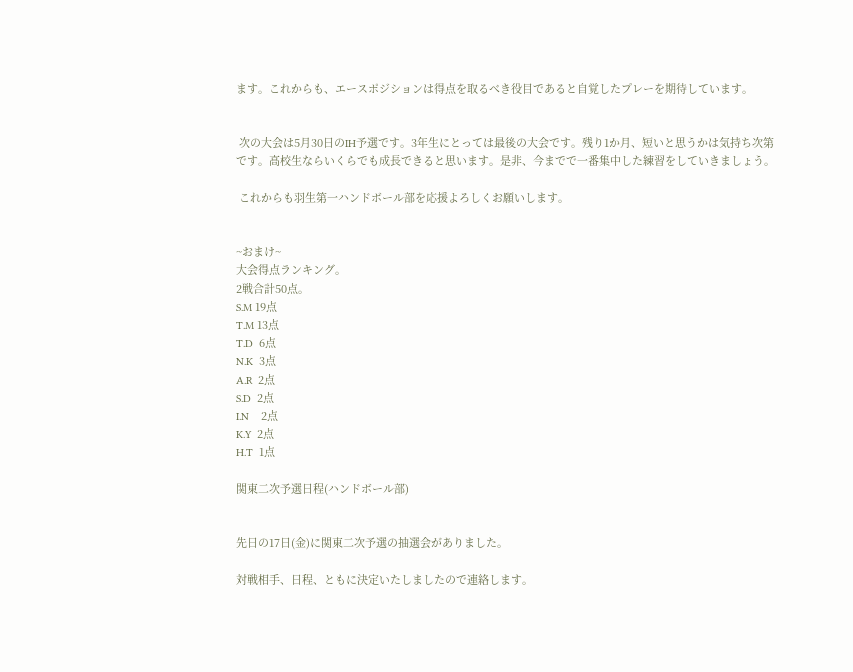ます。これからも、エースポジションは得点を取るべき役目であると自覚したプレーを期待しています。


 次の大会は5月30日のIH予選です。3年生にとっては最後の大会です。残り1か月、短いと思うかは気持ち次第です。高校生ならいくらでも成長できると思います。是非、今までで一番集中した練習をしていきましょう。

 これからも羽生第一ハンドボール部を応援よろしくお願いします。


~おまけ~
大会得点ランキング。
2戦合計50点。
S.M 19点
T.M 13点
T.D  6点
N.K  3点
A.R  2点
S.D  2点
I.N    2点
K.Y  2点
H.T  1点

関東二次予選日程(ハンドボール部)


先日の17日(金)に関東二次予選の抽選会がありました。

対戦相手、日程、ともに決定いたしましたので連絡します。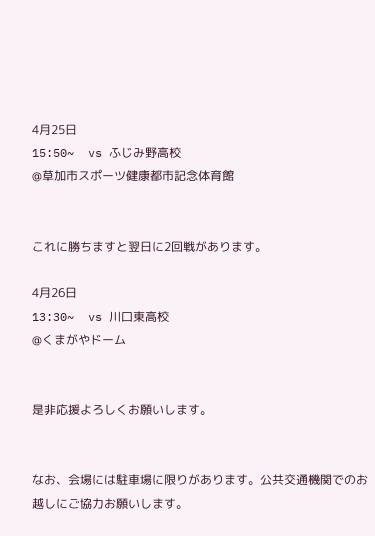4月25日
15:50~  vs ふじみ野高校
@草加市スポーツ健康都市記念体育館


これに勝ちますと翌日に2回戦があります。

4月26日
13:30~  vs 川口東高校
@くまがやドーム


是非応援よろしくお願いします。


なお、会場には駐車場に限りがあります。公共交通機関でのお越しにご協力お願いします。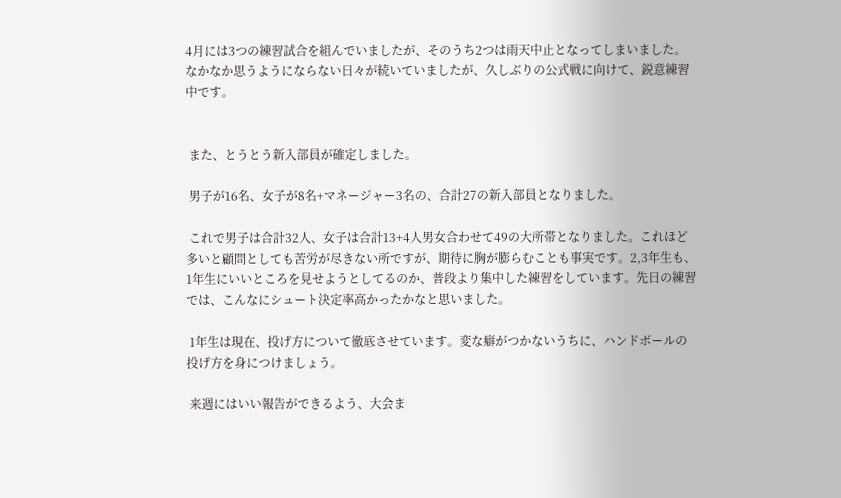4月には3つの練習試合を組んでいましたが、そのうち2つは雨天中止となってしまいました。なかなか思うようにならない日々が続いていましたが、久しぶりの公式戦に向けて、鋭意練習中です。


 また、とうとう新入部員が確定しました。

 男子が16名、女子が8名+マネージャー3名の、合計27の新入部員となりました。

 これで男子は合計32人、女子は合計13+4人男女合わせて49の大所帯となりました。これほど多いと顧問としても苦労が尽きない所ですが、期待に胸が膨らむことも事実です。2,3年生も、1年生にいいところを見せようとしてるのか、普段より集中した練習をしています。先日の練習では、こんなにシュート決定率高かったかなと思いました。

 1年生は現在、投げ方について徹底させています。変な癖がつかないうちに、ハンドボールの投げ方を身につけましょう。

 来週にはいい報告ができるよう、大会ま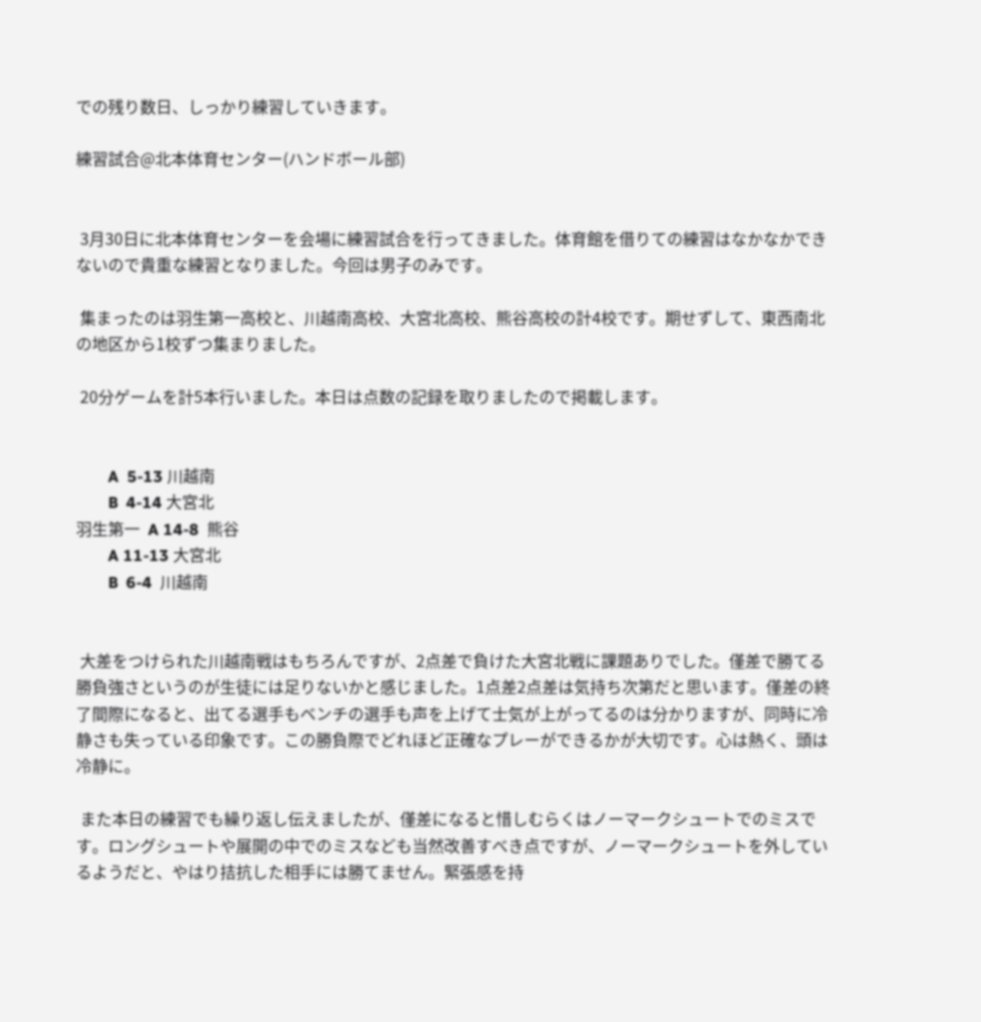での残り数日、しっかり練習していきます。

練習試合@北本体育センター(ハンドボール部)


 3月30日に北本体育センターを会場に練習試合を行ってきました。体育館を借りての練習はなかなかできないので貴重な練習となりました。今回は男子のみです。

 集まったのは羽生第一高校と、川越南高校、大宮北高校、熊谷高校の計4校です。期せずして、東西南北の地区から1校ずつ集まりました。

 20分ゲームを計5本行いました。本日は点数の記録を取りましたので掲載します。


        A  5-13 川越南
        B  4-14 大宮北
羽生第一  A 14-8  熊谷
        A 11-13 大宮北
        B  6-4  川越南


 大差をつけられた川越南戦はもちろんですが、2点差で負けた大宮北戦に課題ありでした。僅差で勝てる勝負強さというのが生徒には足りないかと感じました。1点差2点差は気持ち次第だと思います。僅差の終了間際になると、出てる選手もベンチの選手も声を上げて士気が上がってるのは分かりますが、同時に冷静さも失っている印象です。この勝負際でどれほど正確なプレーができるかが大切です。心は熱く、頭は冷静に。

 また本日の練習でも繰り返し伝えましたが、僅差になると惜しむらくはノーマークシュートでのミスです。ロングシュートや展開の中でのミスなども当然改善すべき点ですが、ノーマークシュートを外しているようだと、やはり拮抗した相手には勝てません。緊張感を持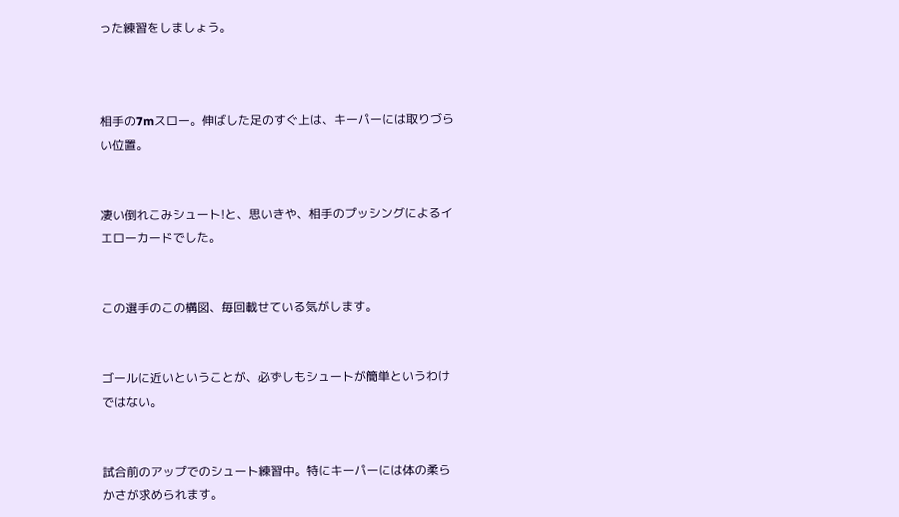った練習をしましょう。



相手の7mスロー。伸ばした足のすぐ上は、キーパーには取りづらい位置。


凄い倒れこみシュート!と、思いきや、相手のプッシングによるイエローカードでした。


この選手のこの構図、毎回載せている気がします。


ゴールに近いということが、必ずしもシュートが簡単というわけではない。


試合前のアップでのシュート練習中。特にキーパーには体の柔らかさが求められます。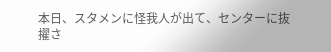本日、スタメンに怪我人が出て、センターに抜擢さ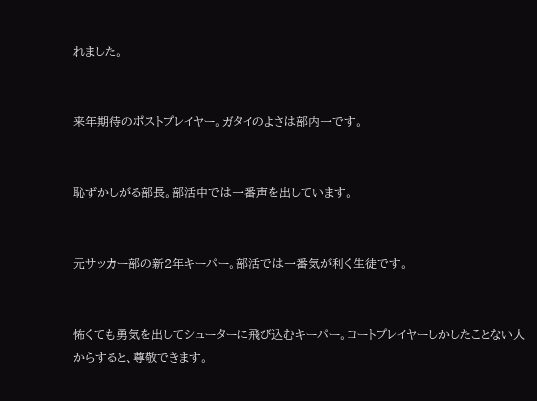れました。


来年期待のポストプレイヤー。ガタイのよさは部内一です。


恥ずかしがる部長。部活中では一番声を出しています。


元サッカー部の新2年キーパー。部活では一番気が利く生徒です。


怖くても勇気を出してシューターに飛び込むキーパー。コートプレイヤーしかしたことない人からすると、尊敬できます。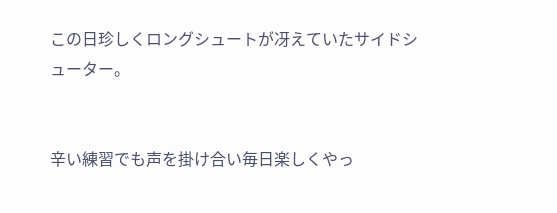この日珍しくロングシュートが冴えていたサイドシューター。


辛い練習でも声を掛け合い毎日楽しくやっ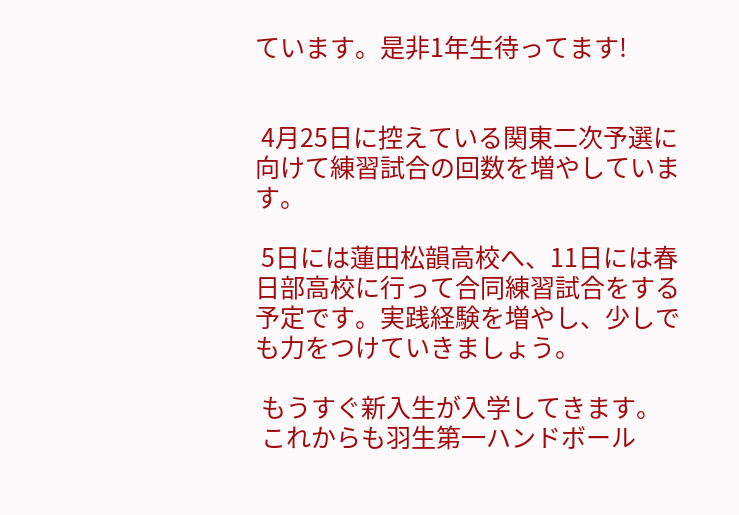ています。是非1年生待ってます!


 4月25日に控えている関東二次予選に向けて練習試合の回数を増やしています。

 5日には蓮田松韻高校へ、11日には春日部高校に行って合同練習試合をする予定です。実践経験を増やし、少しでも力をつけていきましょう。

 もうすぐ新入生が入学してきます。
 これからも羽生第一ハンドボール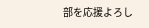部を応援よろし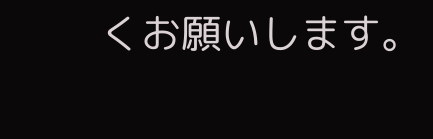くお願いします。